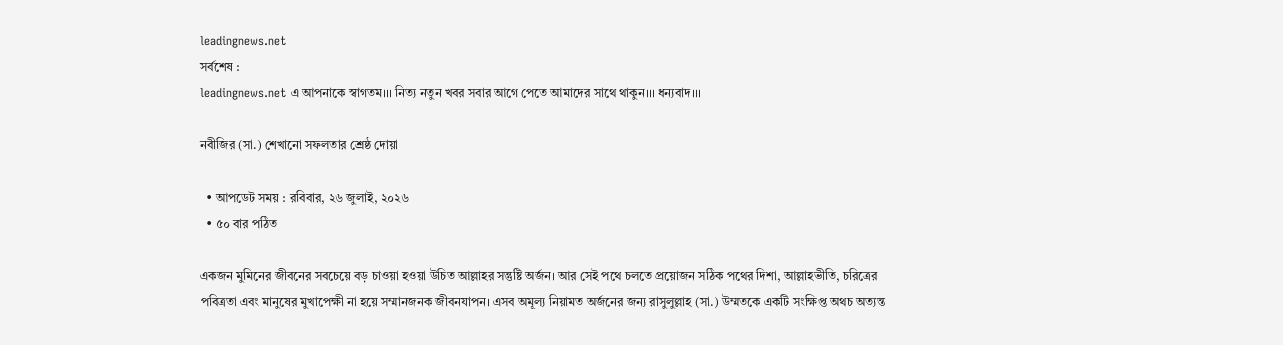leadingnews.net
সর্বশেষ :
leadingnews.net এ আপনাকে স্বাগতম।।। নিত্য নতুন খবর সবার আগে পেতে আমাদের সাথে থাকুন।।। ধন্যবাদ।।।

নবীজির (সা.) শেখানো সফলতার শ্রেষ্ঠ দোয়া

  • আপডেট সময় : রবিবার, ২৬ জুলাই, ২০২৬
  • ৫০ বার পঠিত

একজন মুমিনের জীবনের সবচেয়ে বড় চাওয়া হওয়া উচিত আল্লাহর সন্তুষ্টি অর্জন। আর সেই পথে চলতে প্রয়োজন সঠিক পথের দিশা, আল্লাহভীতি, চরিত্রের পবিত্রতা এবং মানুষের মুখাপেক্ষী না হয়ে সম্মানজনক জীবনযাপন। এসব অমূল্য নিয়ামত অর্জনের জন্য রাসুলুল্লাহ (সা.) উম্মতকে একটি সংক্ষিপ্ত অথচ অত্যন্ত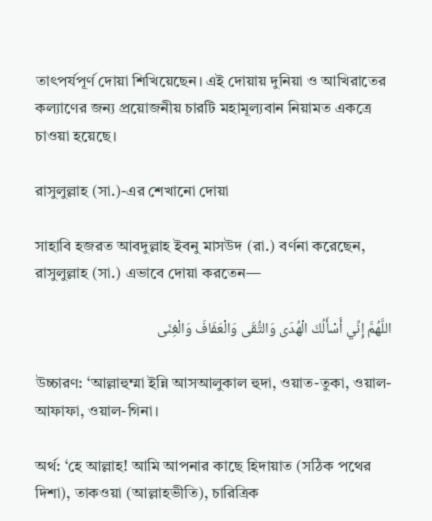তাৎপর্যপূর্ণ দোয়া শিখিয়েছেন। এই দোয়ায় দুনিয়া ও আখিরাতের কল্যাণের জন্য প্রয়োজনীয় চারটি মহামূল্যবান নিয়ামত একত্রে চাওয়া হয়েছে।

রাসুলুল্লাহ (সা.)-এর শেখানো দোয়া

সাহাবি হজরত আবদুল্লাহ ইবনু মাসউদ (রা.) বর্ণনা করেছেন, রাসুলুল্লাহ (সা.) এভাবে দোয়া করতেন—

اللَّهُمَّ إِنِّي أَسْأَلُكَ الْهُدَى وَالتُّقَى وَالْعَفَافَ وَالْغِنَى

উচ্চারণ: ‘আল্লাহুম্মা ইন্নি আসআলুকাল হুদা, ওয়াত-তুকা, ওয়াল-আফাফা, ওয়াল-গিনা।

অর্থ: ‘হে আল্লাহ! আমি আপনার কাছে হিদায়াত (সঠিক পথের দিশা), তাকওয়া (আল্লাহভীতি), চারিত্রিক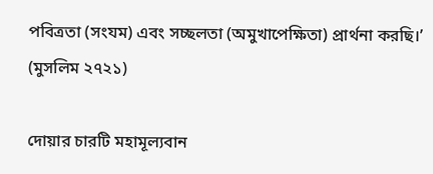পবিত্রতা (সংযম) এবং সচ্ছলতা (অমুখাপেক্ষিতা) প্রার্থনা করছি।’ (মুসলিম ২৭২১)

দোয়ার চারটি মহামূল্যবান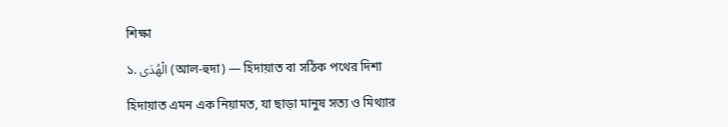শিক্ষা

১. الْهُدَى (আল-হুদা) — হিদায়াত বা সঠিক পথের দিশা

হিদায়াত এমন এক নিয়ামত, যা ছাড়া মানুষ সত্য ও মিথ্যার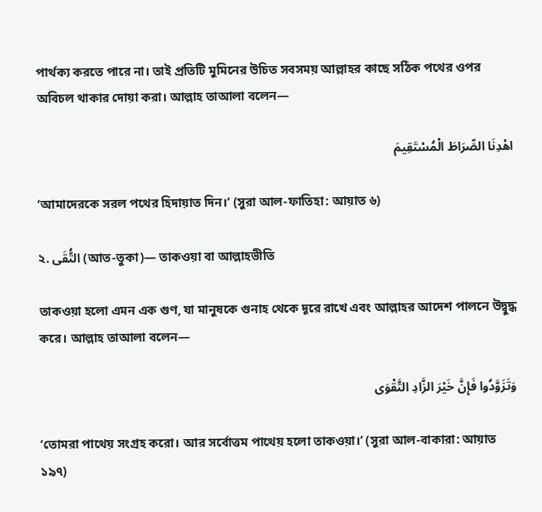পার্থক্য করতে পারে না। তাই প্রতিটি মুমিনের উচিত সবসময় আল্লাহর কাছে সঠিক পথের ওপর অবিচল থাকার দোয়া করা। আল্লাহ তাআলা বলেন—

اهْدِنَا الصِّرَاطَ الْمُسْتَقِيمَ

‘আমাদেরকে সরল পথের হিদায়াত দিন।’ (সুরা আল-ফাতিহা: আয়াত ৬)

২. التُّقَى (আত-তুকা)— তাকওয়া বা আল্লাহভীতি

তাকওয়া হলো এমন এক গুণ, যা মানুষকে গুনাহ থেকে দূরে রাখে এবং আল্লাহর আদেশ পালনে উদ্বুদ্ধ করে। আল্লাহ তাআলা বলেন—

وَتَزَوَّدُوا فَإِنَّ خَيْرَ الزَّادِ التَّقْوَى

‘তোমরা পাথেয় সংগ্রহ করো। আর সর্বোত্তম পাথেয় হলো তাকওয়া।’ (সুরা আল-বাকারা: আয়াত ১৯৭)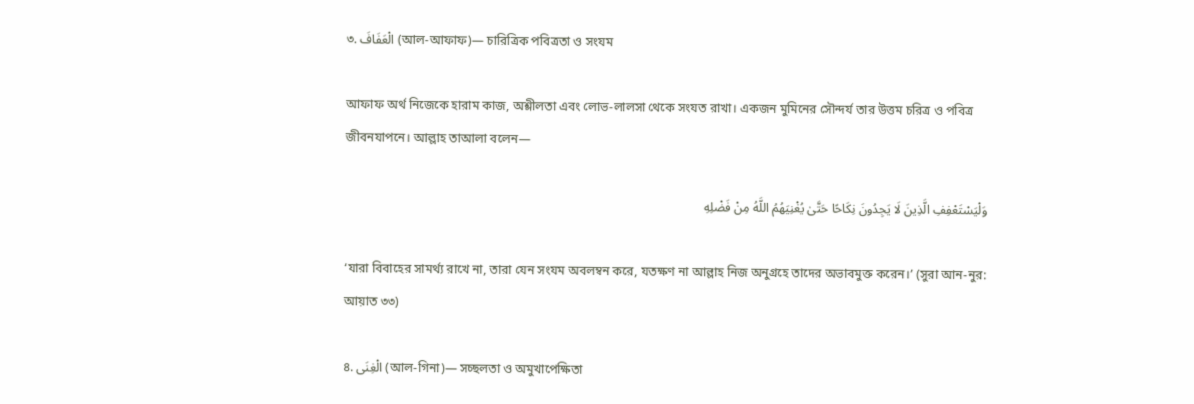৩. الْعَفَافَ (আল-আফাফ)— চারিত্রিক পবিত্রতা ও সংযম

আফাফ অর্থ নিজেকে হারাম কাজ, অশ্লীলতা এবং লোভ-লালসা থেকে সংযত রাখা। একজন মুমিনের সৌন্দর্য তার উত্তম চরিত্র ও পবিত্র জীবনযাপনে। আল্লাহ তাআলা বলেন—

وَلْيَسْتَعْفِفِ الَّذِينَ لَا يَجِدُونَ نِكَاحًا حَتَّىٰ يُغْنِيَهُمُ اللَّهُ مِنْ فَضْلِهِ

‘যারা বিবাহের সামর্থ্য রাখে না, তারা যেন সংযম অবলম্বন করে, যতক্ষণ না আল্লাহ নিজ অনুগ্রহে তাদের অভাবমুক্ত করেন।’ (সুরা আন-নুর: আয়াত ৩৩)

৪. الْغِنَى (আল-গিনা)— সচ্ছলতা ও অমুখাপেক্ষিতা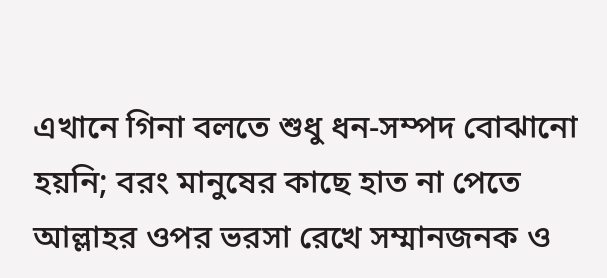এখানে গিনা বলতে শুধু ধন-সম্পদ বোঝানো হয়নি; বরং মানুষের কাছে হাত না পেতে আল্লাহর ওপর ভরসা রেখে সম্মানজনক ও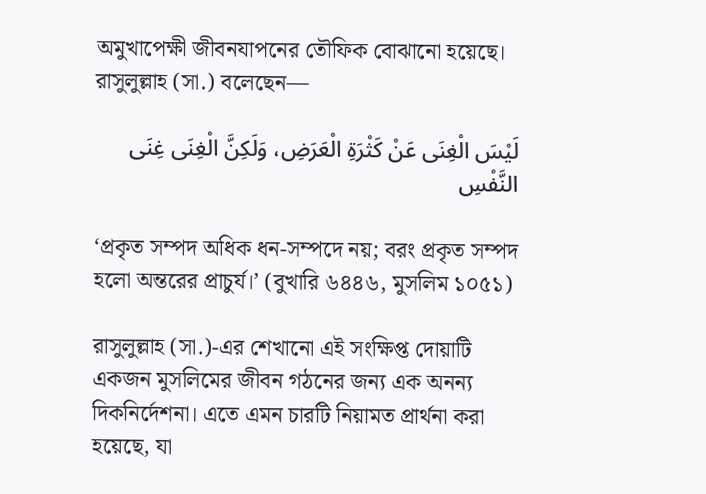অমুখাপেক্ষী জীবনযাপনের তৌফিক বোঝানো হয়েছে। রাসুলুল্লাহ (সা.) বলেছেন—

لَيْسَ الْغِنَى عَنْ كَثْرَةِ الْعَرَضِ، وَلَكِنَّ الْغِنَى غِنَى النَّفْسِ

‘প্রকৃত সম্পদ অধিক ধন-সম্পদে নয়; বরং প্রকৃত সম্পদ হলো অন্তরের প্রাচুর্য।’ (বুখারি ৬৪৪৬, মুসলিম ১০৫১)

রাসুলুল্লাহ (সা.)-এর শেখানো এই সংক্ষিপ্ত দোয়াটি একজন মুসলিমের জীবন গঠনের জন্য এক অনন্য দিকনির্দেশনা। এতে এমন চারটি নিয়ামত প্রার্থনা করা হয়েছে, যা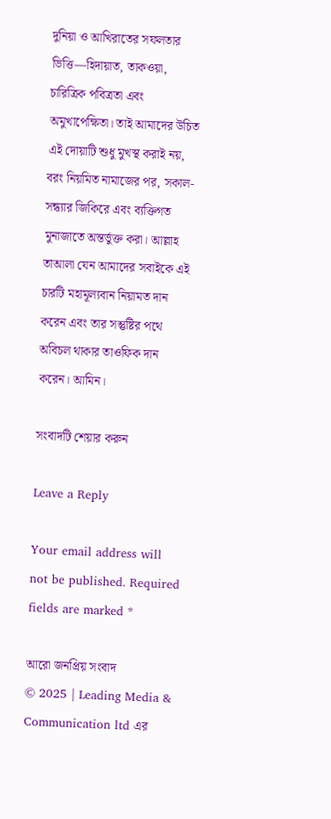দুনিয়া ও আখিরাতের সফলতার ভিত্তি—হিদায়াত, তাকওয়া, চারিত্রিক পবিত্রতা এবং অমুখাপেক্ষিতা। তাই আমাদের উচিত এই দোয়াটি শুধু মুখস্থ করাই নয়, বরং নিয়মিত নামাজের পর, সকাল-সন্ধ্যার জিকিরে এবং ব্যক্তিগত মুনাজাতে অন্তর্ভুক্ত করা। আল্লাহ তাআলা যেন আমাদের সবাইকে এই চারটি মহামূল্যবান নিয়ামত দান করেন এবং তার সন্তুষ্টির পথে অবিচল থাকার তাওফিক দান করেন। আমিন।

সংবাদটি শেয়ার করুন

Leave a Reply

Your email address will not be published. Required fields are marked *

আরো জনপ্রিয় সংবাদ
© 2025 | Leading Media & Communication ltd এর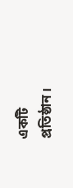এক‌টি প্রতিষ্ঠান।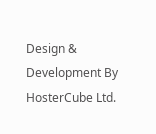Design & Development By HosterCube Ltd.